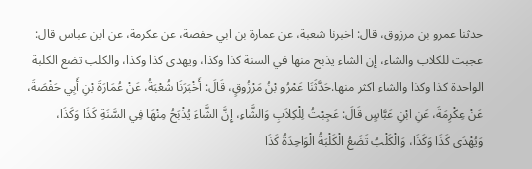حدثنا عمرو بن مرزوق، قال: اخبرنا شعبة، عن عمارة بن ابي حفصة، عن عكرمة، عن ابن عباس قال: عجبت للكلاب والشاء، إن الشاء يذبح منها في السنة كذا وكذا، ويهدى كذا وكذا، والكلب تضع الكلبة الواحدة كذا وكذا والشاء اكثر منها.حَدَّثَنَا عَمْرُو بْنُ مَرْزُوقٍ، قَالَ: أَخْبَرَنَا شُعْبَةُ، عَنْ عُمَارَةَ بْنِ أَبِي حَفْصَةَ، عَنْ عِكْرِمَةَ، عَنِ ابْنِ عَبَّاسٍ قَالَ: عَجِبْتُ لِلْكِلاَبِ وَالشَّاءِ، إِنَّ الشَّاءَ يُذْبَحُ مِنْهَا فِي السَّنَةِ كَذَا وَكَذَا، وَيُهْدَى كَذَا وَكَذَا، وَالْكَلْبُ تَضَعُ الْكَلْبَةُ الْوَاحِدَةُ كَذَا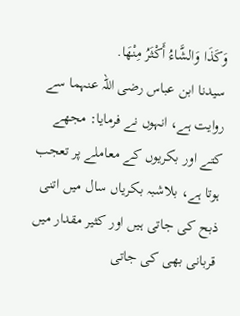وَكَذَا وَالشَّاءُ أَكْثَرُ مِنْهَا.
سیدنا ابن عباس رضی اللہ عنہما سے روایت ہے، انہوں نے فرمایا: مجھے کتے اور بکریوں کے معاملے پر تعجب ہوتا ہے، بلاشبہ بکریاں سال میں اتنی ذبح کی جاتی ہیں اور کثیر مقدار میں قربانی بھی کی جاتی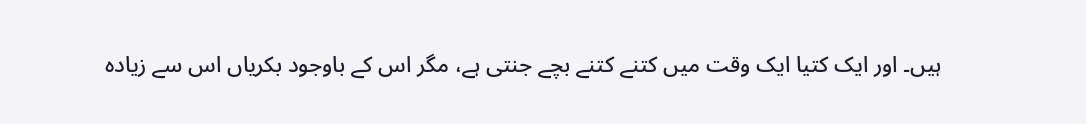ہیں۔ اور ایک کتیا ایک وقت میں کتنے کتنے بچے جنتی ہے، مگر اس کے باوجود بکریاں اس سے زیادہ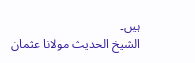ہیں۔
الشيخ الحديث مولانا عثمان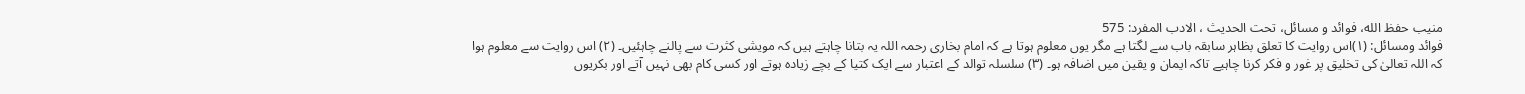منيب حفظ الله، فوائد و مسائل، تحت الحديث ، الادب المفرد: 575
فوائد ومسائل: (۱)اس روایت کا تعلق بظاہر سابقہ باب سے لگتا ہے مگر یوں معلوم ہوتا ہے کہ امام بخاری رحمہ اللہ یہ بتانا چاہتے ہیں کہ مویشی کثرت سے پالنے چاہئیں۔ (۲) اس روایت سے معلوم ہوا کہ اللہ تعالیٰ کی تخلیق پر غور و فکر کرنا چاہیے تاکہ ایمان و یقین میں اضافہ ہو۔ (۳) سلسلہ توالد کے اعتبار سے ایک کتیا کے بچے زیادہ ہوتے اور کسی کام بھی نہیں آتے اور بکریوں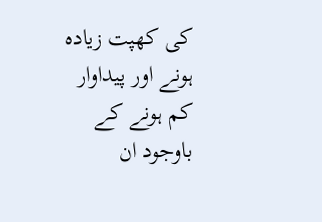کی کھپت زیادہ ہونے اور پیداوار کم ہونے کے باوجود ان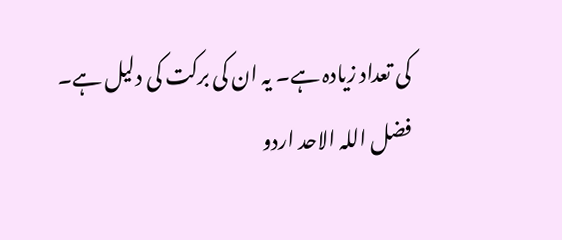کی تعداد زیادہ ہے۔ یہ ان کی برکت کی دلیل ہے۔
فضل اللہ الاحد اردو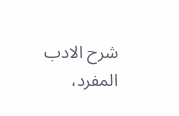شرح الادب المفرد،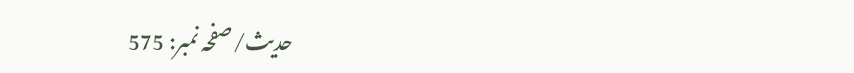حدیث/صفحہ نمبر: 575